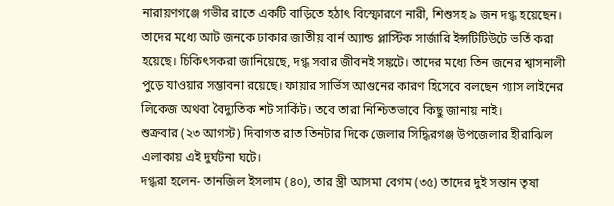নারায়ণগঞ্জে গভীর রাতে একটি বাড়িতে হঠাৎ বিস্ফোরণে নারী, শিশুসহ ৯ জন দগ্ধ হয়েছেন। তাদের মধ্যে আট জনকে ঢাকার জাতীয় বার্ন অ্যান্ড প্লাস্টিক সার্জারি ইন্সটিটিউটে ভর্তি করা হয়েছে। চিকিৎসকরা জানিয়েছে, দগ্ধ সবার জীবনই সঙ্কটে। তাদের মধ্যে তিন জনের শ্বাসনালী পুড়ে যাওয়ার সম্ভাবনা রয়েছে। ফায়ার সার্ভিস আগুনের কারণ হিসেবে বলছেন গ্যাস লাইনের লিকেজ অথবা বৈদ্যুতিক শট সার্কিট। তবে তারা নিশ্চিতভাবে কিছু জানায় নাই।
শুক্রবার (২৩ আগস্ট) দিবাগত রাত তিনটার দিকে জেলার সিদ্ধিরগঞ্জ উপজেলার হীরাঝিল এলাকায় এই দুর্ঘটনা ঘটে।
দগ্ধরা হলেন- তানজিল ইসলাম (৪০), তার স্ত্রী আসমা বেগম (৩৫) তাদের দুই সন্তান তৃষা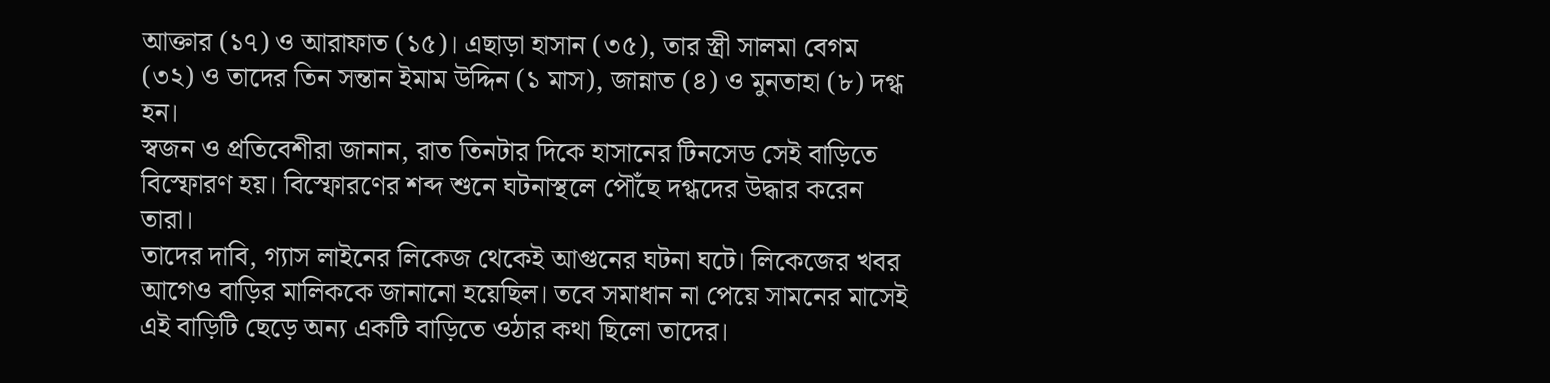আক্তার (১৭) ও আরাফাত (১৫)। এছাড়া হাসান (৩৫), তার স্ত্রী সালমা বেগম (৩২) ও তাদের তিন সন্তান ইমাম উদ্দিন (১ মাস), জান্নাত (৪) ও মুনতাহা (৮) দগ্ধ হন।
স্বজন ও প্রতিবেশীরা জানান, রাত তিনটার দিকে হাসানের টিনসেড সেই বাড়িতে বিস্ফোরণ হয়। বিস্ফোরণের শব্দ শুনে ঘটনাস্থলে পৌঁছে দগ্ধদের উদ্ধার করেন তারা।
তাদের দাবি, গ্যাস লাইনের লিকেজ থেকেই আগুনের ঘটনা ঘটে। লিকেজের খবর আগেও বাড়ির মালিককে জানানো হয়েছিল। তবে সমাধান না পেয়ে সামনের মাসেই এই বাড়িটি ছেড়ে অন্য একটি বাড়িতে ওঠার কথা ছিলো তাদের।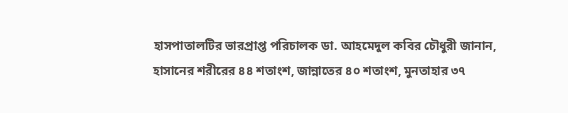হাসপাতালটির ভারপ্রাপ্ত পরিচালক ডা. আহমেদুল কবির চৌধুরী জানান, হাসানের শরীরের ৪৪ শতাংশ, জান্নাতের ৪০ শতাংশ, মুনতাহার ৩৭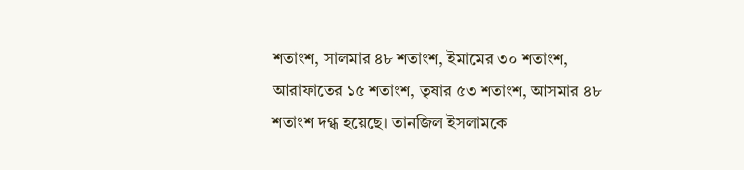শতাংশ, সালমার ৪৮ শতাংশ, ইমামের ৩০ শতাংশ, আরাফাতের ১৫ শতাংশ, তৃষার ৫৩ শতাংশ, আসমার ৪৮ শতাংশ দগ্ধ হয়েছে। তানজিল ইসলামকে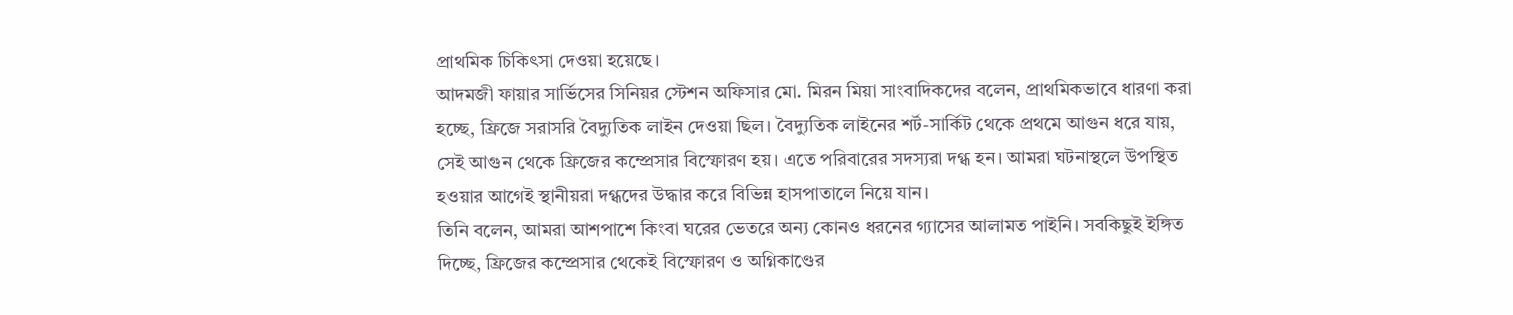প্রাথমিক চিকিৎসা দেওয়া হয়েছে।
আদমজী ফায়ার সার্ভিসের সিনিয়র স্টেশন অফিসার মো. মিরন মিয়া সাংবাদিকদের বলেন, প্রাথমিকভাবে ধারণা করা হচ্ছে, ফ্রিজে সরাসরি বৈদ্যুতিক লাইন দেওয়া ছিল। বৈদ্যুতিক লাইনের শর্ট-সার্কিট থেকে প্রথমে আগুন ধরে যায়, সেই আগুন থেকে ফ্রিজের কম্প্রেসার বিস্ফোরণ হয়। এতে পরিবারের সদস্যরা দগ্ধ হন। আমরা ঘটনাস্থলে উপস্থিত হওয়ার আগেই স্থানীয়রা দগ্ধদের উদ্ধার করে বিভিন্ন হাসপাতালে নিয়ে যান।
তিনি বলেন, আমরা আশপাশে কিংবা ঘরের ভেতরে অন্য কোনও ধরনের গ্যাসের আলামত পাইনি। সবকিছুই ইঙ্গিত দিচ্ছে, ফ্রিজের কম্প্রেসার থেকেই বিস্ফোরণ ও অগ্নিকাণ্ডের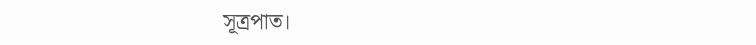সূত্রপাত।